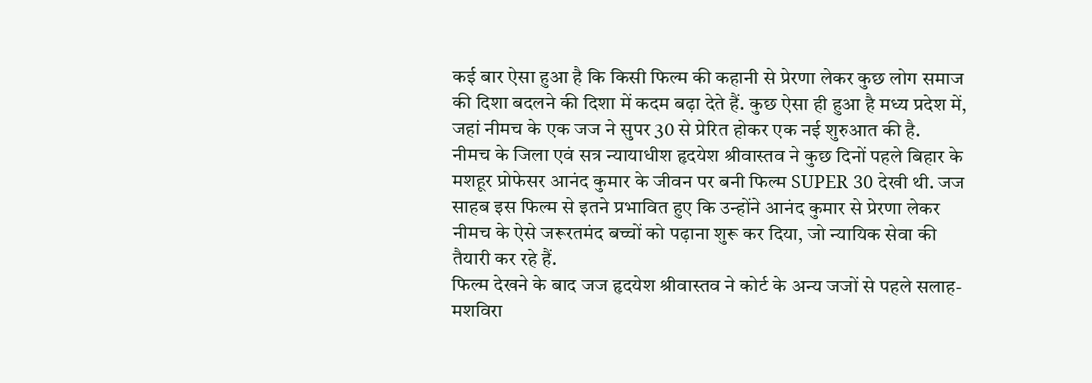कई बार ऐसा हुआ है कि किसी फिल्म की कहानी से प्रेरणा लेकर कुछ लोग समाज की दिशा बदलने की दिशा में कदम बढ़ा देते हैं. कुछ ऐसा ही हुआ है मध्य प्रदेश में, जहां नीमच के एक जज ने सुपर 30 से प्रेरित होकर एक नई शुरुआत की है.
नीमच के जिला एवं सत्र न्यायाधीश हृदयेश श्रीवास्तव ने कुछ दिनों पहले बिहार के मशहूर प्रोफेसर आनंद कुमार के जीवन पर बनी फिल्म SUPER 30 देखी थी. जज साहब इस फिल्म से इतने प्रभावित हुए कि उन्होंने आनंद कुमार से प्रेरणा लेकर नीमच के ऐसे जरूरतमंद बच्चों को पढ़ाना शुरू कर दिया, जो न्यायिक सेवा की तैयारी कर रहे हैं.
फिल्म देखने के बाद जज हृदयेश श्रीवास्तव ने कोर्ट के अन्य जजों से पहले सलाह-मशविरा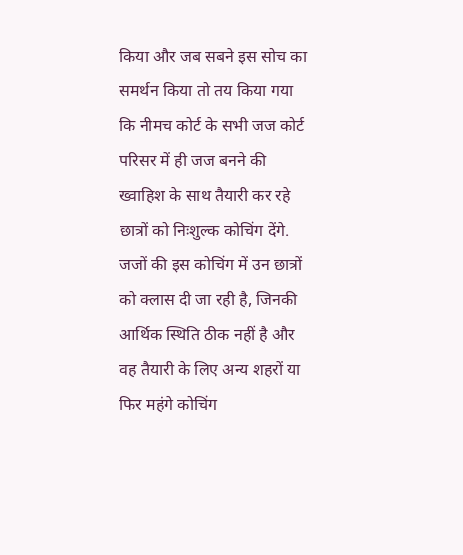किया और जब सबने इस सोच का समर्थन किया तो तय किया गया कि नीमच कोर्ट के सभी जज कोर्ट परिसर में ही जज बनने की ख्वाहिश के साथ तैयारी कर रहे छात्रों को निःशुल्क कोचिंग देंगे.
जजों की इस कोचिंग में उन छात्रों को क्लास दी जा रही है, जिनकी आर्थिक स्थिति ठीक नहीं है और वह तैयारी के लिए अन्य शहरों या फिर महंगे कोचिंग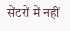सेंटरों में नहीं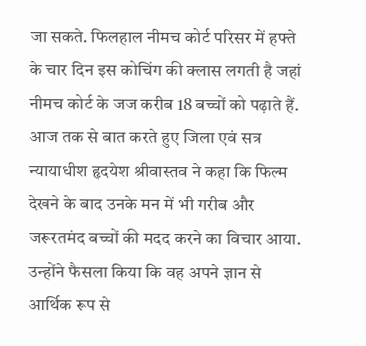जा सकते. फिलहाल नीमच कोर्ट परिसर में हफ्ते के चार दिन इस कोचिंग की क्लास लगती है जहां नीमच कोर्ट के जज करीब 18 बच्चों को पढ़ाते हैं.
आज तक से बात करते हुए जिला एवं सत्र न्यायाधीश हृदयेश श्रीवास्तव ने कहा कि फिल्म देखने के बाद उनके मन में भी गरीब और जरूरतमंद बच्चों की मदद करने का विचार आया. उन्होंने फैसला किया कि वह अपने ज्ञान से आर्थिक रूप से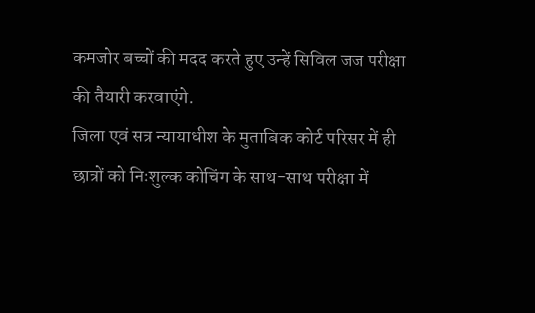कमजोर बच्चों की मदद करते हुए उन्हें सिविल जज परीक्षा की तैयारी करवाएंगे.
जिला एवं सत्र न्यायाधीश के मुताबिक कोर्ट परिसर में ही छात्रों को निःशुल्क कोचिंग के साथ-साथ परीक्षा में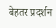बेहतर प्रदर्शन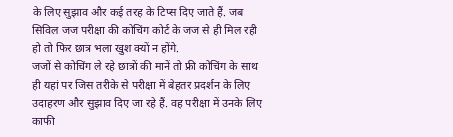के लिए सुझाव और कई तरह के टिप्स दिए जाते हैं. जब सिविल जज परीक्षा की कोचिंग कोर्ट के जज से ही मिल रही हो तो फिर छात्र भला खुश क्यों न होंगे.
जजों से कोचिंग ले रहे छात्रों की मानें तो फ्री कोचिंग के साथ ही यहां पर जिस तरीके से परीक्षा में बेहतर प्रदर्शन के लिए उदाहरण और सुझाव दिए जा रहे हैं. वह परीक्षा में उनके लिए काफी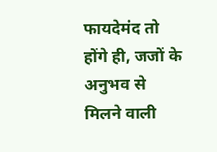फायदेमंद तो होंगे ही, जजों के अनुभव से मिलने वाली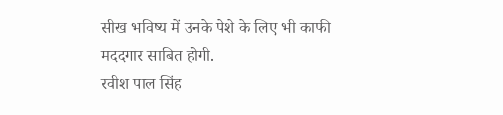सीख भविष्य में उनके पेशे के लिए भी काफी मददगार साबित होगी.
रवीश पाल सिंह